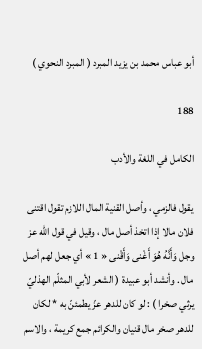أبو عباس محمد بن يزيد المبرد ( المبرد النحوي )

188

الكامل في اللغة والأدب

يقول فالزمي ، وأصل القنية المال اللازم تقول اقتنى فلان مالا إذا اتخذ أصل مال ، وقيل في قول اللّه عز وجل وَأَنَّهُ هُوَ أَغْنى وَأَقْنى « 1 » أي جعل لهم أصل مال . وأنشد أبو عبيدة ( الشعر لأبي المثلّم الهذليّ يرثي صخرا ) : لو كان للدهر عزّ يطمئنّ به * لكان للدهر صخر مال قنيان والكرائم جمع كريمة ، والاسم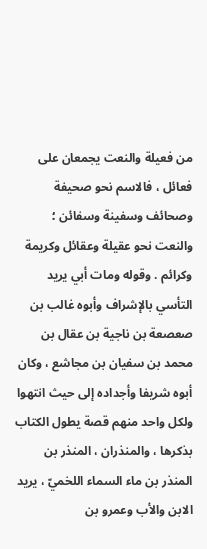من فعيلة والنعت يجمعان على فعائل ، فالاسم نحو صحيفة وصحائف وسفينة وسفائن ؛ والنعت نحو عقيلة وعقائل وكريمة وكرائم . وقوله ومات أبي يريد التأسي بالإشراف وأبوه غالب بن صعصعة بن ناجية بن عقال بن محمد بن سفيان بن مجاشع ، وكان أبوه شريفا وأجداده إلى حيث انتهوا ولكل واحد منهم قصة يطول الكتاب بذكرها ، والمنذران ، المنذر بن المنذر بن ماء السماء اللخميّ ، يريد الابن والأب وعمرو بن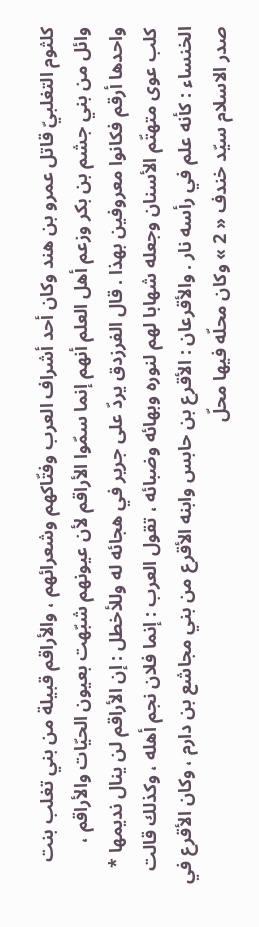كلثوم التغلبيّ قاتل عمرو بن هند وكان أحد أشراف العرب وفتّاكهم وشعرائهم ، والأراقم قبيلة من بني تغلب بنت وائل من بني جشم بن بكر وزعم أهل العلم أنهم إنما سمّوا الأراقم لأن عيونهم شبّهت بعيون الحيّات والأراقم ، واحدها أرقم فكانوا معروفين بهذا . قال الفرزدق يردّ على جرير في هجائه له وللأخطل : إن الأراقم لن ينال نديمها * كلب عوى متهتّم الأسنان وجعله شهابا لهم لنوره وبهائه وضبائه ، تقول العرب : إنما فلان نجم أهله ، وكذلك قالت الخنساء : كأنه علم في رأسه نار . والأقرعان : الأقرع بن حابس وابنه الأقرع من بني مجاشع بن دارم ، وكان الأقرع في صدر الاسلام سيّد خندف « 2 » وكان محلّه فيها محلّ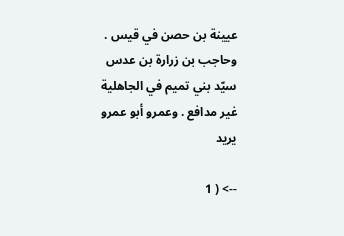عيينة بن حصن في قيس . وحاجب بن زرارة بن عدس سيّد بني تميم في الجاهلية غير مدافع . وعمرو أبو عمرو يريد

--> ( 1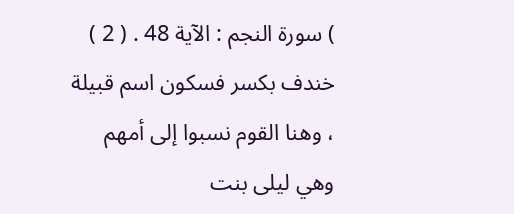) سورة النجم : الآية 48 . ( 2 ) خندف بكسر فسكون اسم قبيلة ، وهنا القوم نسبوا إلى أمهم وهي ليلى بنت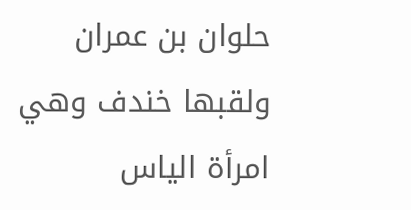حلوان بن عمران ولقبها خندف وهي امرأة الياس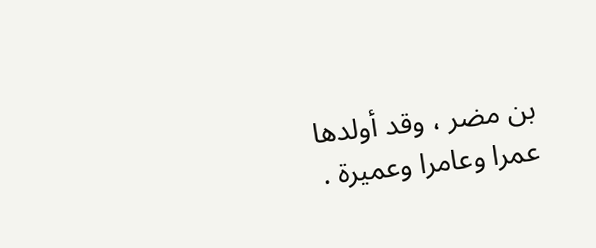بن مضر ، وقد أولدها عمرا وعامرا وعميرة .